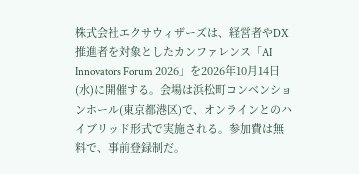株式会社エクサウィザーズは、経営者やDX推進者を対象としたカンファレンス「AI Innovators Forum 2026」を2026年10月14日(水)に開催する。会場は浜松町コンベンションホール(東京都港区)で、オンラインとのハイブリッド形式で実施される。参加費は無料で、事前登録制だ。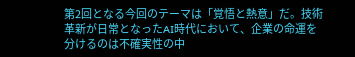第2回となる今回のテーマは「覚悟と熱意」だ。技術革新が日常となったAI時代において、企業の命運を分けるのは不確実性の中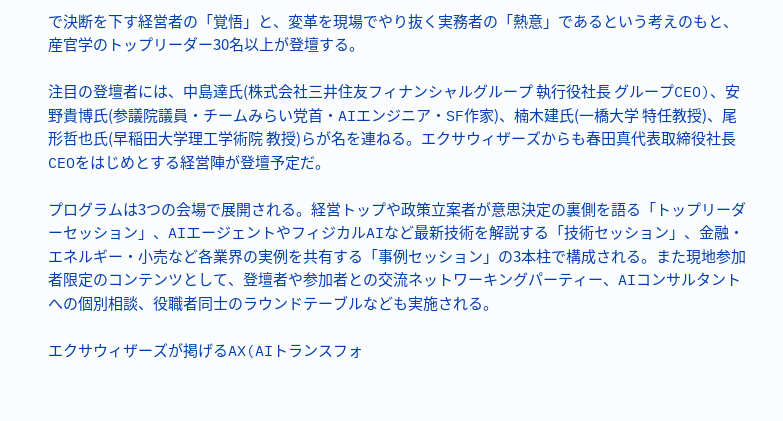で決断を下す経営者の「覚悟」と、変革を現場でやり抜く実務者の「熱意」であるという考えのもと、産官学のトップリーダー30名以上が登壇する。

注目の登壇者には、中島達氏(株式会社三井住友フィナンシャルグループ 執行役社長 グループCEO)、安野貴博氏(参議院議員・チームみらい党首・AIエンジニア・SF作家)、楠木建氏(一橋大学 特任教授)、尾形哲也氏(早稲田大学理工学術院 教授)らが名を連ねる。エクサウィザーズからも春田真代表取締役社長CEOをはじめとする経営陣が登壇予定だ。

プログラムは3つの会場で展開される。経営トップや政策立案者が意思決定の裏側を語る「トップリーダーセッション」、AIエージェントやフィジカルAIなど最新技術を解説する「技術セッション」、金融・エネルギー・小売など各業界の実例を共有する「事例セッション」の3本柱で構成される。また現地参加者限定のコンテンツとして、登壇者や参加者との交流ネットワーキングパーティー、AIコンサルタントへの個別相談、役職者同士のラウンドテーブルなども実施される。

エクサウィザーズが掲げるAX(AIトランスフォ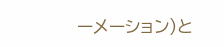ーメーション)と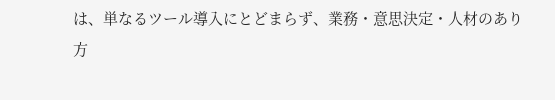は、単なるツール導入にとどまらず、業務・意思決定・人材のあり方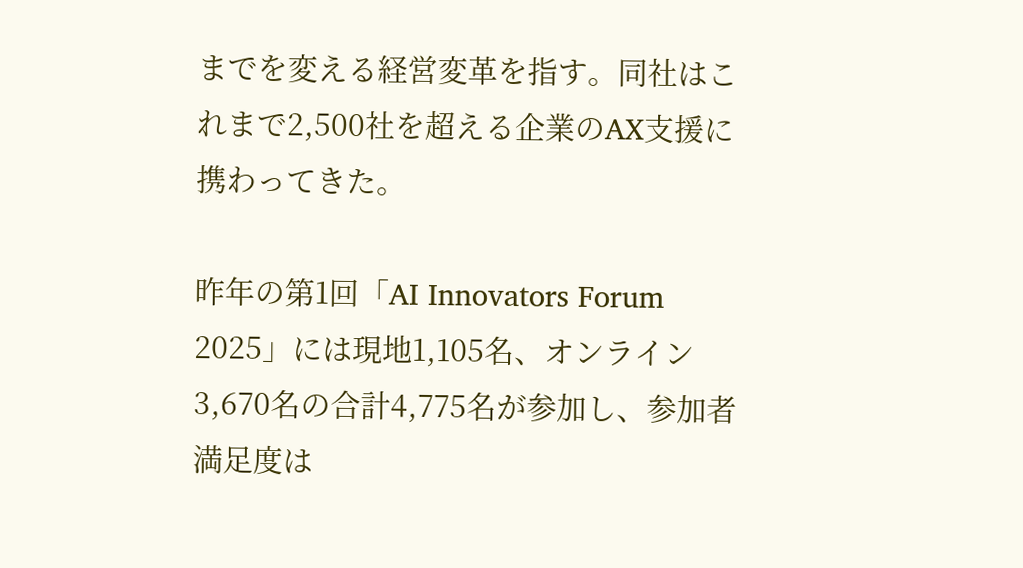までを変える経営変革を指す。同社はこれまで2,500社を超える企業のAX支援に携わってきた。

昨年の第1回「AI Innovators Forum 2025」には現地1,105名、オンライン3,670名の合計4,775名が参加し、参加者満足度は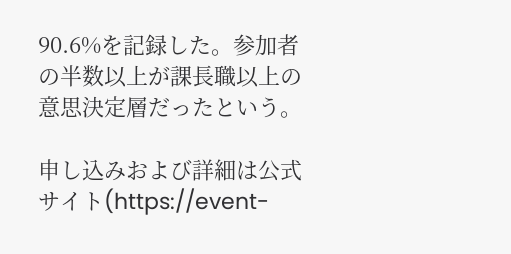90.6%を記録した。参加者の半数以上が課長職以上の意思決定層だったという。

申し込みおよび詳細は公式サイト(https://event-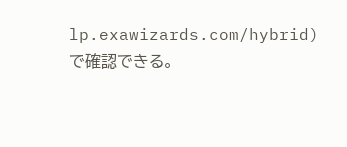lp.exawizards.com/hybrid)で確認できる。